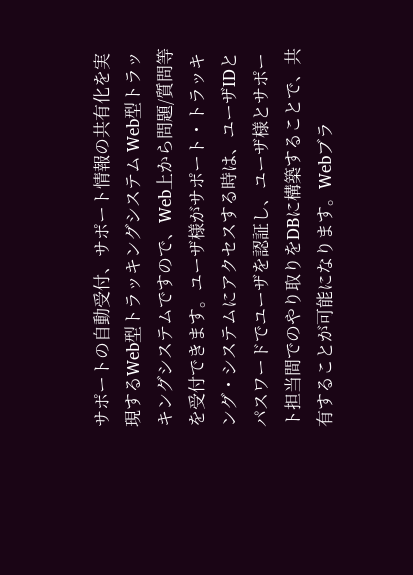サポートの自動受付、サポート情報の共有化を実現するWeb型トラッキングシステム Web型トラッキングシステムですので、Web上から問題/質問等を受付できます。ユーザ様がサポート・トラッキング・システムにアクセスする時は、ユーザIDとパスワードでユーザを認証し、ユーザ様とサポート担当間でのやり取りをDBに構築することで、共有することが可能になります。Webブラ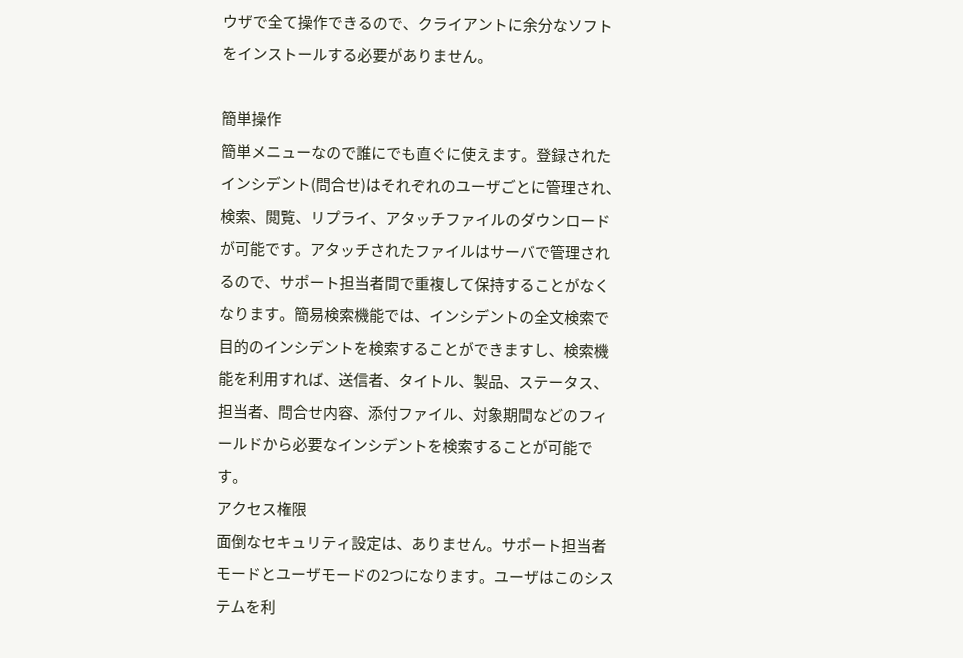ウザで全て操作できるので、クライアントに余分なソフトをインストールする必要がありません。

簡単操作
簡単メニューなので誰にでも直ぐに使えます。登録されたインシデント(問合せ)はそれぞれのユーザごとに管理され、検索、閲覧、リプライ、アタッチファイルのダウンロードが可能です。アタッチされたファイルはサーバで管理されるので、サポート担当者間で重複して保持することがなくなります。簡易検索機能では、インシデントの全文検索で目的のインシデントを検索することができますし、検索機能を利用すれば、送信者、タイトル、製品、ステータス、担当者、問合せ内容、添付ファイル、対象期間などのフィールドから必要なインシデントを検索することが可能です。
アクセス権限
面倒なセキュリティ設定は、ありません。サポート担当者モードとユーザモードの2つになります。ユーザはこのシステムを利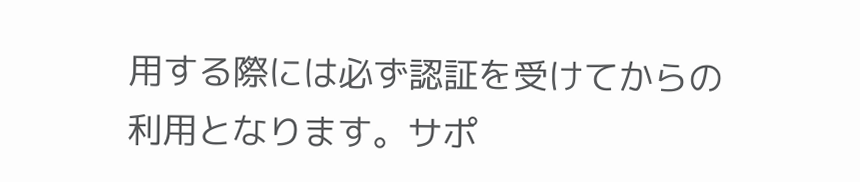用する際には必ず認証を受けてからの利用となります。サポ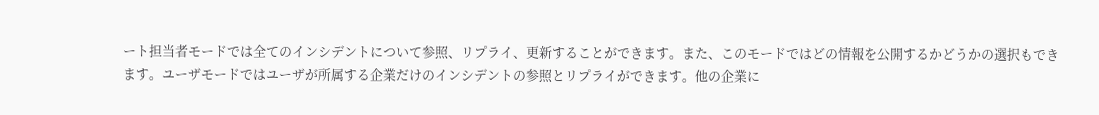ート担当者モードでは全てのインシデントについて参照、リプライ、更新することができます。また、このモードではどの情報を公開するかどうかの選択もできます。ユーザモードではユーザが所属する企業だけのインシデントの参照とリプライができます。他の企業に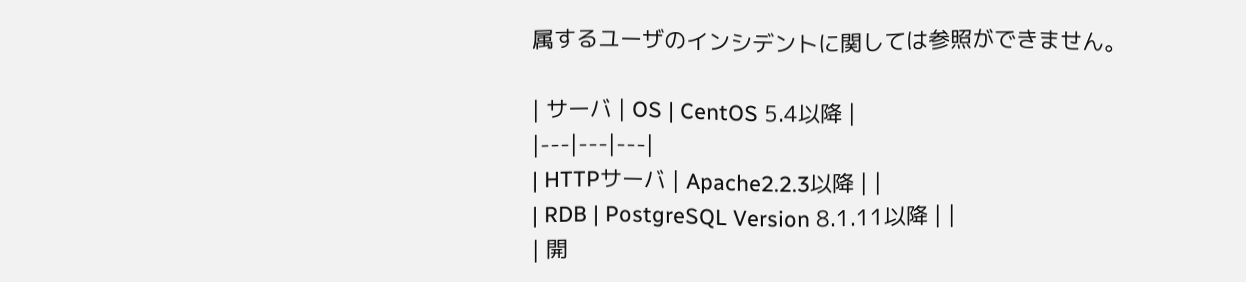属するユーザのインシデントに関しては参照ができません。

| サーバ | OS | CentOS 5.4以降 |
|---|---|---|
| HTTPサーバ | Apache2.2.3以降 | |
| RDB | PostgreSQL Version 8.1.11以降 | |
| 開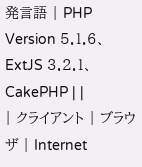発言語 | PHP Version 5.1.6、ExtJS 3.2.1、CakePHP | |
| クライアント | ブラウザ | Internet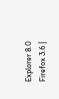Explorer 8.0 Firefox 3.6 |